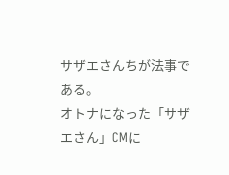サザエさんちが法事である。
オトナになった「サザエさん」CMに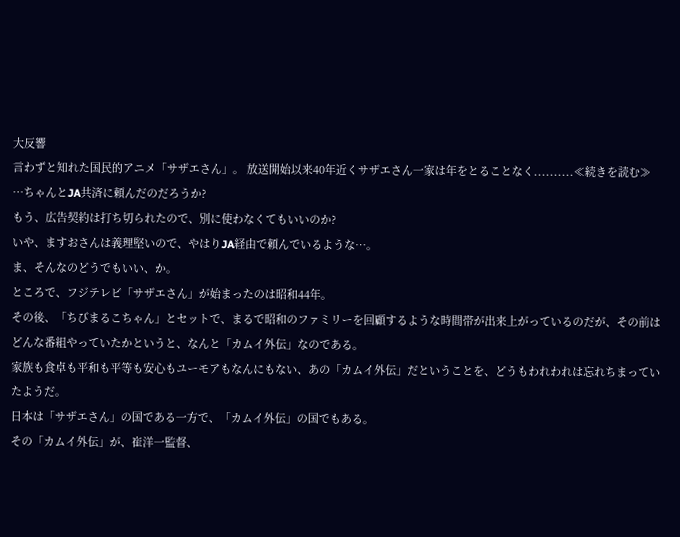大反響
言わずと知れた国民的アニメ「サザエさん」。 放送開始以来40年近くサザエさん一家は年をとることなく..........≪続きを読む≫
…ちゃんとJA共済に頼んだのだろうか?
もう、広告契約は打ち切られたので、別に使わなくてもいいのか?
いや、ますおさんは義理堅いので、やはりJA経由で頼んでいるような…。
ま、そんなのどうでもいい、か。
ところで、フジテレビ「サザエさん」が始まったのは昭和44年。
その後、「ちびまるこちゃん」とセットで、まるで昭和のファミリーを回顧するような時間帯が出来上がっているのだが、その前はどんな番組やっていたかというと、なんと「カムイ外伝」なのである。
家族も食卓も平和も平等も安心もユーモアもなんにもない、あの「カムイ外伝」だということを、どうもわれわれは忘れちまっていたようだ。
日本は「サザエさん」の国である一方で、「カムイ外伝」の国でもある。
その「カムイ外伝」が、崔洋一監督、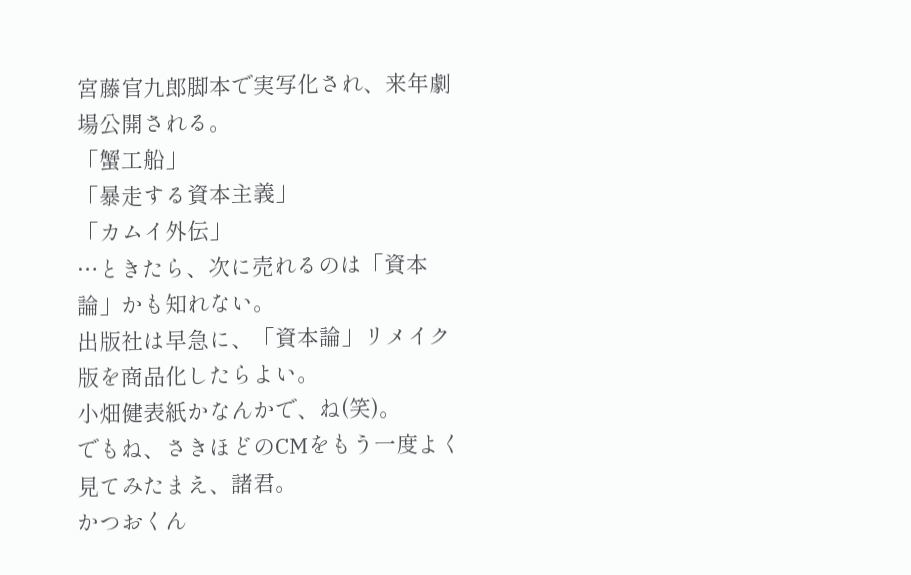宮藤官九郎脚本で実写化され、来年劇場公開される。
「蟹工船」
「暴走する資本主義」
「カムイ外伝」
…ときたら、次に売れるのは「資本論」かも知れない。
出版社は早急に、「資本論」リメイク版を商品化したらよい。
小畑健表紙かなんかで、ね(笑)。
でもね、さきほどのCMをもう一度よく見てみたまえ、諸君。
かつおくん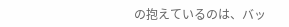の抱えているのは、バッ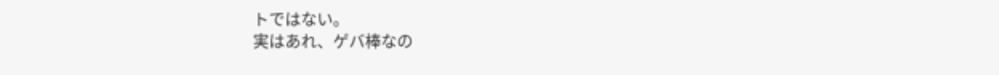トではない。
実はあれ、ゲバ棒なの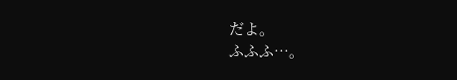だよ。
ふふふ…。